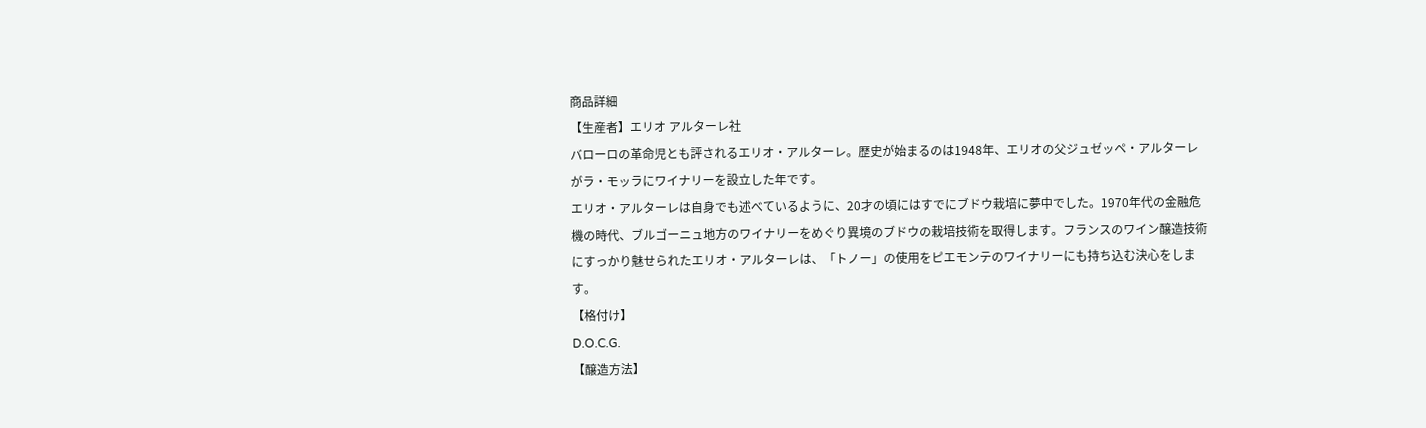商品詳細
【生産者】エリオ アルターレ社
バローロの革命児とも評されるエリオ・アルターレ。歴史が始まるのは1948年、エリオの父ジュゼッペ・アルターレがラ・モッラにワイナリーを設立した年です。
エリオ・アルターレは自身でも述べているように、20才の頃にはすでにブドウ栽培に夢中でした。1970年代の金融危機の時代、ブルゴーニュ地方のワイナリーをめぐり異境のブドウの栽培技術を取得します。フランスのワイン醸造技術にすっかり魅せられたエリオ・アルターレは、「トノー」の使用をピエモンテのワイナリーにも持ち込む決心をします。
【格付け】
D.O.C.G.
【醸造方法】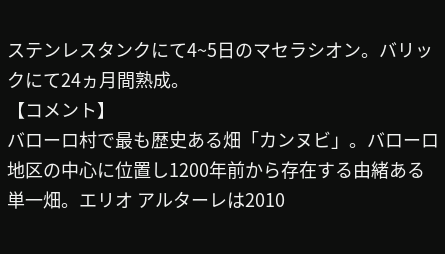ステンレスタンクにて4~5日のマセラシオン。バリックにて24ヵ月間熟成。
【コメント】
バローロ村で最も歴史ある畑「カンヌビ」。バローロ地区の中心に位置し1200年前から存在する由緒ある単一畑。エリオ アルターレは2010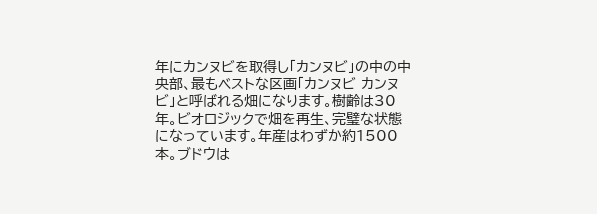年にカンヌビを取得し「カンヌビ」の中の中央部、最もベストな区画「カンヌビ カンヌビ」と呼ばれる畑になります。樹齢は30年。ビオロジックで畑を再生、完璧な状態になっています。年産はわずか約1500本。ブドウは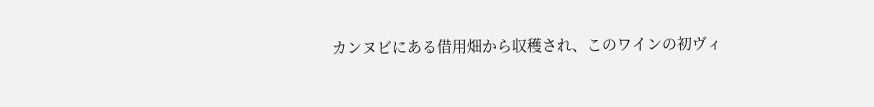カンヌビにある借用畑から収穫され、このワインの初ヴィ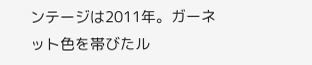ンテージは2011年。ガーネット色を帯びたル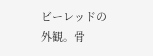ビーレッドの外観。骨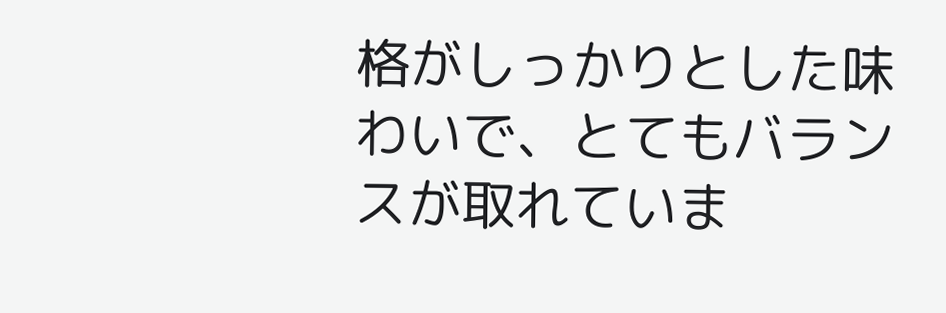格がしっかりとした味わいで、とてもバランスが取れていま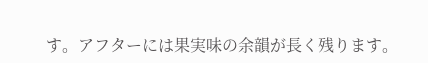す。アフターには果実味の余韻が長く残ります。